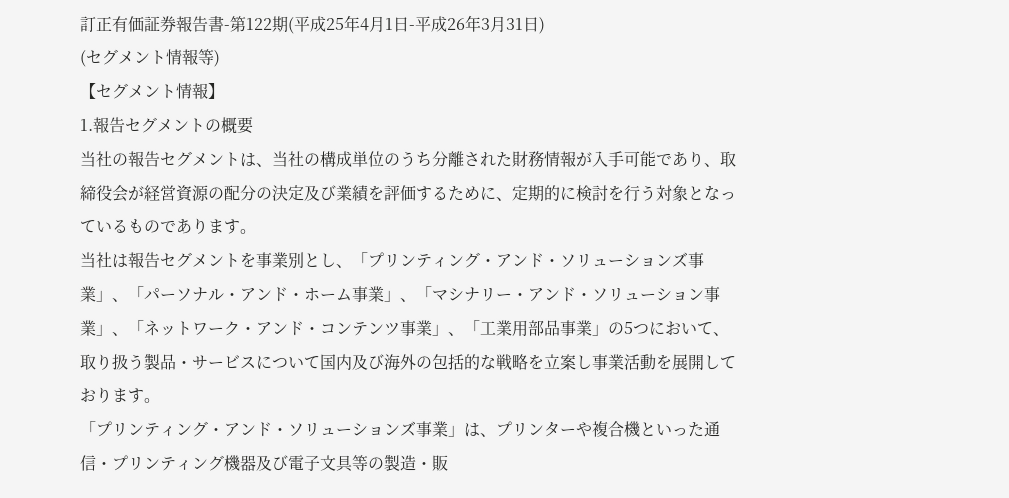訂正有価証券報告書-第122期(平成25年4月1日-平成26年3月31日)
(セグメント情報等)
【セグメント情報】
1.報告セグメントの概要
当社の報告セグメントは、当社の構成単位のうち分離された財務情報が入手可能であり、取締役会が経営資源の配分の決定及び業績を評価するために、定期的に検討を行う対象となっているものであります。
当社は報告セグメントを事業別とし、「プリンティング・アンド・ソリューションズ事業」、「パーソナル・アンド・ホーム事業」、「マシナリー・アンド・ソリューション事業」、「ネットワーク・アンド・コンテンツ事業」、「工業用部品事業」の5つにおいて、取り扱う製品・サービスについて国内及び海外の包括的な戦略を立案し事業活動を展開しております。
「プリンティング・アンド・ソリューションズ事業」は、プリンターや複合機といった通信・プリンティング機器及び電子文具等の製造・販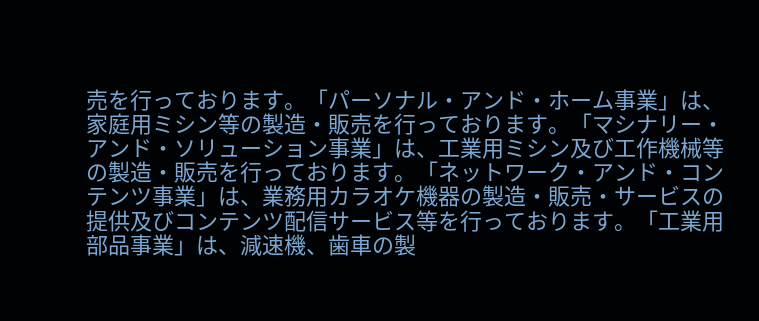売を行っております。「パーソナル・アンド・ホーム事業」は、家庭用ミシン等の製造・販売を行っております。「マシナリー・アンド・ソリューション事業」は、工業用ミシン及び工作機械等の製造・販売を行っております。「ネットワーク・アンド・コンテンツ事業」は、業務用カラオケ機器の製造・販売・サービスの提供及びコンテンツ配信サービス等を行っております。「工業用部品事業」は、減速機、歯車の製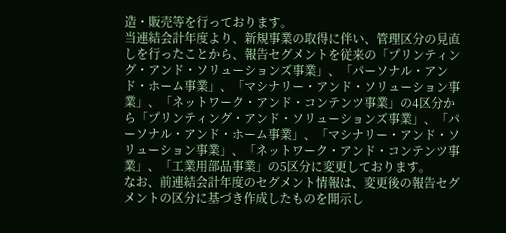造・販売等を行っております。
当連結会計年度より、新規事業の取得に伴い、管理区分の見直しを行ったことから、報告セグメントを従来の「プリンティング・アンド・ソリューションズ事業」、「パーソナル・アンド・ホーム事業」、「マシナリー・アンド・ソリューション事業」、「ネットワーク・アンド・コンテンツ事業」の4区分から「プリンティング・アンド・ソリューションズ事業」、「パーソナル・アンド・ホーム事業」、「マシナリー・アンド・ソリューション事業」、「ネットワーク・アンド・コンテンツ事業」、「工業用部品事業」の5区分に変更しております。
なお、前連結会計年度のセグメント情報は、変更後の報告セグメントの区分に基づき作成したものを開示し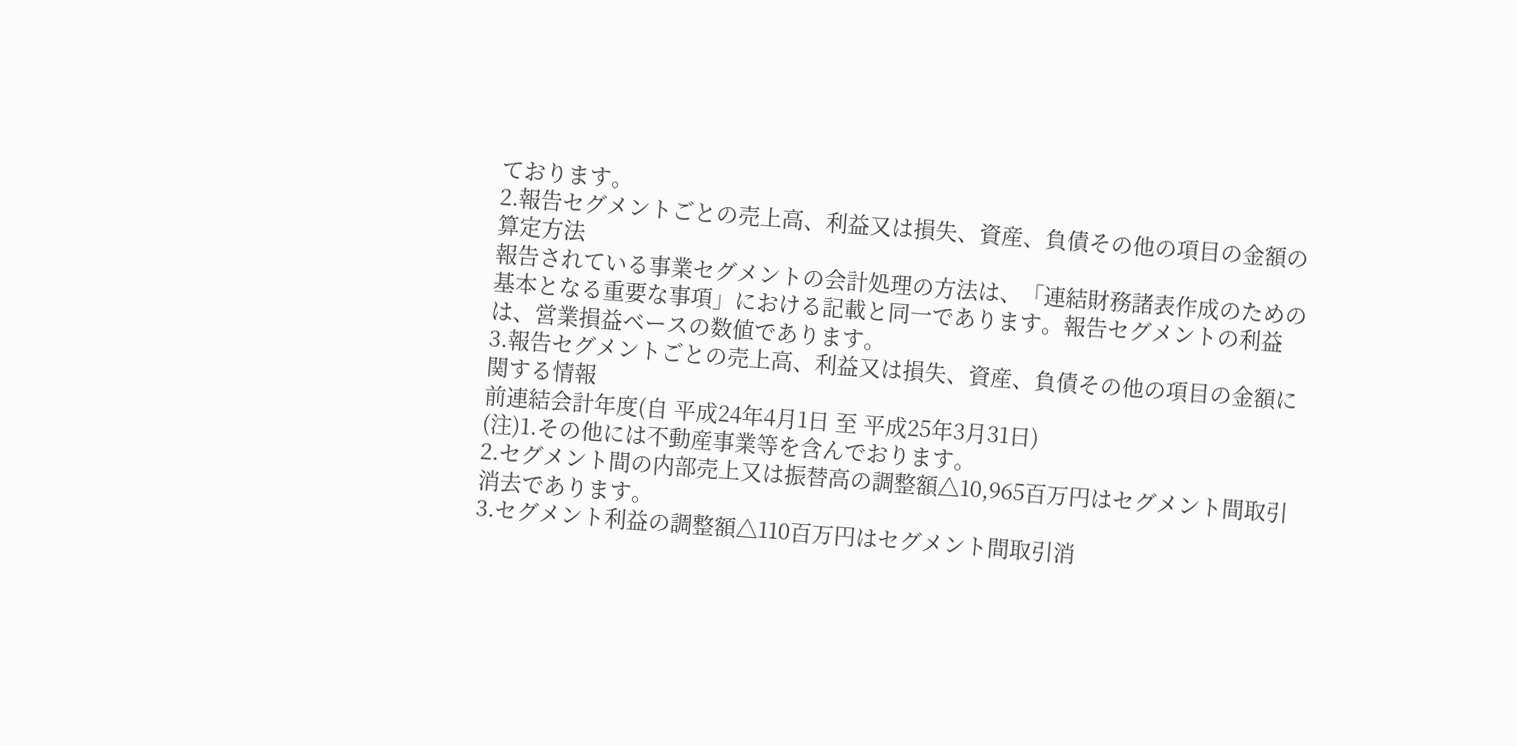ております。
2.報告セグメントごとの売上高、利益又は損失、資産、負債その他の項目の金額の算定方法
報告されている事業セグメントの会計処理の方法は、「連結財務諸表作成のための基本となる重要な事項」における記載と同一であります。報告セグメントの利益は、営業損益ベースの数値であります。
3.報告セグメントごとの売上高、利益又は損失、資産、負債その他の項目の金額に関する情報
前連結会計年度(自 平成24年4月1日 至 平成25年3月31日)
(注)1.その他には不動産事業等を含んでおります。
2.セグメント間の内部売上又は振替高の調整額△10,965百万円はセグメント間取引消去であります。
3.セグメント利益の調整額△110百万円はセグメント間取引消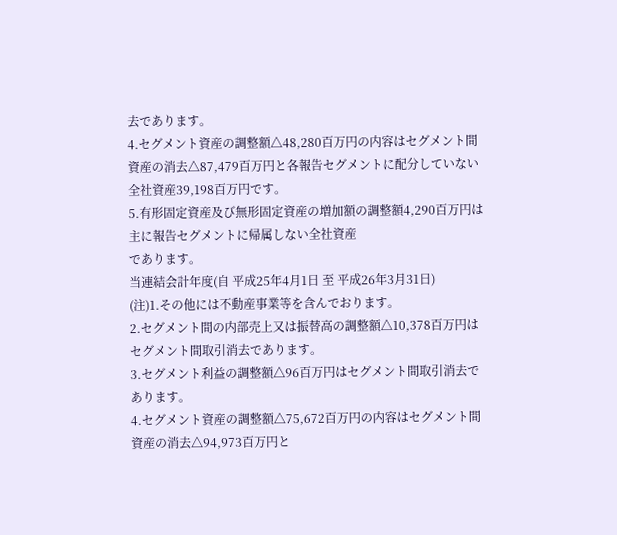去であります。
4.セグメント資産の調整額△48,280百万円の内容はセグメント間資産の消去△87,479百万円と各報告セグメントに配分していない全社資産39,198百万円です。
5.有形固定資産及び無形固定資産の増加額の調整額4,290百万円は主に報告セグメントに帰属しない全社資産
であります。
当連結会計年度(自 平成25年4月1日 至 平成26年3月31日)
(注)1.その他には不動産事業等を含んでおります。
2.セグメント間の内部売上又は振替高の調整額△10,378百万円はセグメント間取引消去であります。
3.セグメント利益の調整額△96百万円はセグメント間取引消去であります。
4.セグメント資産の調整額△75,672百万円の内容はセグメント間資産の消去△94,973百万円と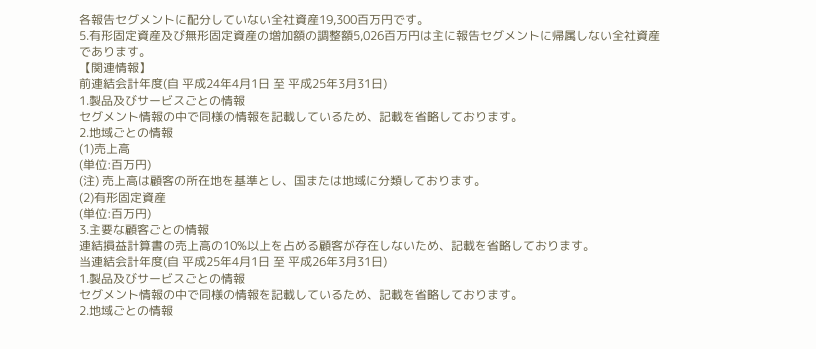各報告セグメントに配分していない全社資産19,300百万円です。
5.有形固定資産及び無形固定資産の増加額の調整額5,026百万円は主に報告セグメントに帰属しない全社資産
であります。
【関連情報】
前連結会計年度(自 平成24年4月1日 至 平成25年3月31日)
1.製品及びサービスごとの情報
セグメント情報の中で同様の情報を記載しているため、記載を省略しております。
2.地域ごとの情報
(1)売上高
(単位:百万円)
(注) 売上高は顧客の所在地を基準とし、国または地域に分類しております。
(2)有形固定資産
(単位:百万円)
3.主要な顧客ごとの情報
連結損益計算書の売上高の10%以上を占める顧客が存在しないため、記載を省略しております。
当連結会計年度(自 平成25年4月1日 至 平成26年3月31日)
1.製品及びサービスごとの情報
セグメント情報の中で同様の情報を記載しているため、記載を省略しております。
2.地域ごとの情報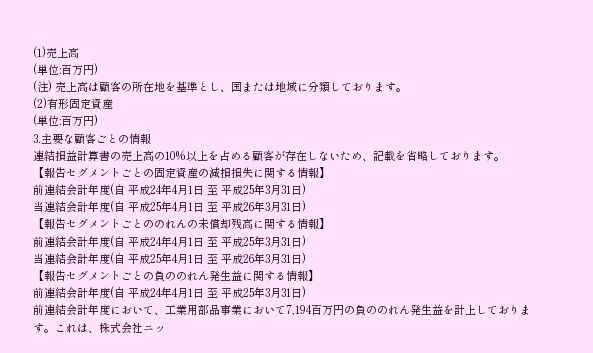(1)売上高
(単位:百万円)
(注) 売上高は顧客の所在地を基準とし、国または地域に分類しております。
(2)有形固定資産
(単位:百万円)
3.主要な顧客ごとの情報
連結損益計算書の売上高の10%以上を占める顧客が存在しないため、記載を省略しております。
【報告セグメントごとの固定資産の減損損失に関する情報】
前連結会計年度(自 平成24年4月1日 至 平成25年3月31日)
当連結会計年度(自 平成25年4月1日 至 平成26年3月31日)
【報告セグメントごとののれんの未償却残高に関する情報】
前連結会計年度(自 平成24年4月1日 至 平成25年3月31日)
当連結会計年度(自 平成25年4月1日 至 平成26年3月31日)
【報告セグメントごとの負ののれん発生益に関する情報】
前連結会計年度(自 平成24年4月1日 至 平成25年3月31日)
前連結会計年度において、工業用部品事業において7,194百万円の負ののれん発生益を計上しております。これは、株式会社ニッ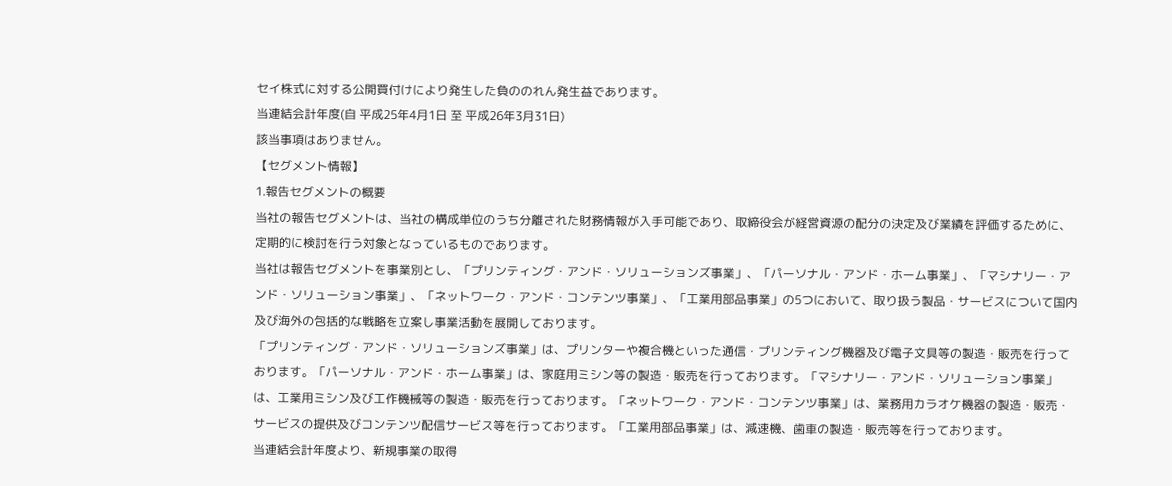セイ株式に対する公開買付けにより発生した負ののれん発生益であります。
当連結会計年度(自 平成25年4月1日 至 平成26年3月31日)
該当事項はありません。
【セグメント情報】
1.報告セグメントの概要
当社の報告セグメントは、当社の構成単位のうち分離された財務情報が入手可能であり、取締役会が経営資源の配分の決定及び業績を評価するために、定期的に検討を行う対象となっているものであります。
当社は報告セグメントを事業別とし、「プリンティング・アンド・ソリューションズ事業」、「パーソナル・アンド・ホーム事業」、「マシナリー・アンド・ソリューション事業」、「ネットワーク・アンド・コンテンツ事業」、「工業用部品事業」の5つにおいて、取り扱う製品・サービスについて国内及び海外の包括的な戦略を立案し事業活動を展開しております。
「プリンティング・アンド・ソリューションズ事業」は、プリンターや複合機といった通信・プリンティング機器及び電子文具等の製造・販売を行っております。「パーソナル・アンド・ホーム事業」は、家庭用ミシン等の製造・販売を行っております。「マシナリー・アンド・ソリューション事業」は、工業用ミシン及び工作機械等の製造・販売を行っております。「ネットワーク・アンド・コンテンツ事業」は、業務用カラオケ機器の製造・販売・サービスの提供及びコンテンツ配信サービス等を行っております。「工業用部品事業」は、減速機、歯車の製造・販売等を行っております。
当連結会計年度より、新規事業の取得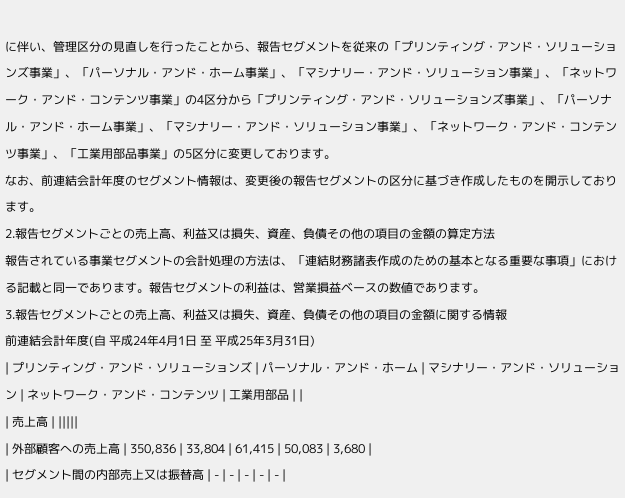に伴い、管理区分の見直しを行ったことから、報告セグメントを従来の「プリンティング・アンド・ソリューションズ事業」、「パーソナル・アンド・ホーム事業」、「マシナリー・アンド・ソリューション事業」、「ネットワーク・アンド・コンテンツ事業」の4区分から「プリンティング・アンド・ソリューションズ事業」、「パーソナル・アンド・ホーム事業」、「マシナリー・アンド・ソリューション事業」、「ネットワーク・アンド・コンテンツ事業」、「工業用部品事業」の5区分に変更しております。
なお、前連結会計年度のセグメント情報は、変更後の報告セグメントの区分に基づき作成したものを開示しております。
2.報告セグメントごとの売上高、利益又は損失、資産、負債その他の項目の金額の算定方法
報告されている事業セグメントの会計処理の方法は、「連結財務諸表作成のための基本となる重要な事項」における記載と同一であります。報告セグメントの利益は、営業損益ベースの数値であります。
3.報告セグメントごとの売上高、利益又は損失、資産、負債その他の項目の金額に関する情報
前連結会計年度(自 平成24年4月1日 至 平成25年3月31日)
| プリンティング・アンド・ソリューションズ | パーソナル・アンド・ホーム | マシナリー・アンド・ソリューション | ネットワーク・アンド・コンテンツ | 工業用部品 | |
| 売上高 | |||||
| 外部顧客への売上高 | 350,836 | 33,804 | 61,415 | 50,083 | 3,680 |
| セグメント間の内部売上又は振替高 | - | - | - | - | - |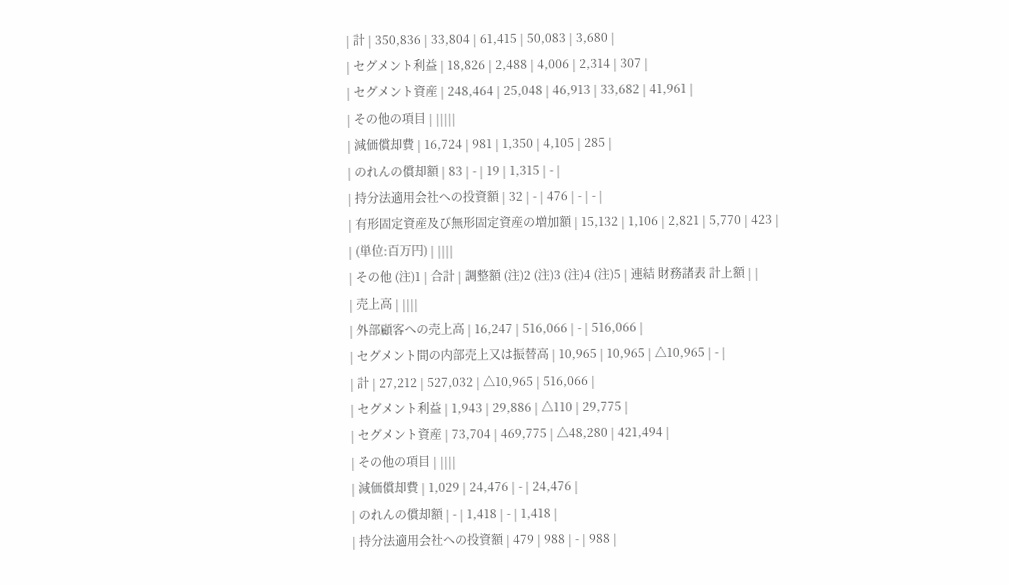| 計 | 350,836 | 33,804 | 61,415 | 50,083 | 3,680 |
| セグメント利益 | 18,826 | 2,488 | 4,006 | 2,314 | 307 |
| セグメント資産 | 248,464 | 25,048 | 46,913 | 33,682 | 41,961 |
| その他の項目 | |||||
| 減価償却費 | 16,724 | 981 | 1,350 | 4,105 | 285 |
| のれんの償却額 | 83 | - | 19 | 1,315 | - |
| 持分法適用会社への投資額 | 32 | - | 476 | - | - |
| 有形固定資産及び無形固定資産の増加額 | 15,132 | 1,106 | 2,821 | 5,770 | 423 |
| (単位:百万円) | ||||
| その他 (注)1 | 合計 | 調整額 (注)2 (注)3 (注)4 (注)5 | 連結 財務諸表 計上額 | |
| 売上高 | ||||
| 外部顧客への売上高 | 16,247 | 516,066 | - | 516,066 |
| セグメント間の内部売上又は振替高 | 10,965 | 10,965 | △10,965 | - |
| 計 | 27,212 | 527,032 | △10,965 | 516,066 |
| セグメント利益 | 1,943 | 29,886 | △110 | 29,775 |
| セグメント資産 | 73,704 | 469,775 | △48,280 | 421,494 |
| その他の項目 | ||||
| 減価償却費 | 1,029 | 24,476 | - | 24,476 |
| のれんの償却額 | - | 1,418 | - | 1,418 |
| 持分法適用会社への投資額 | 479 | 988 | - | 988 |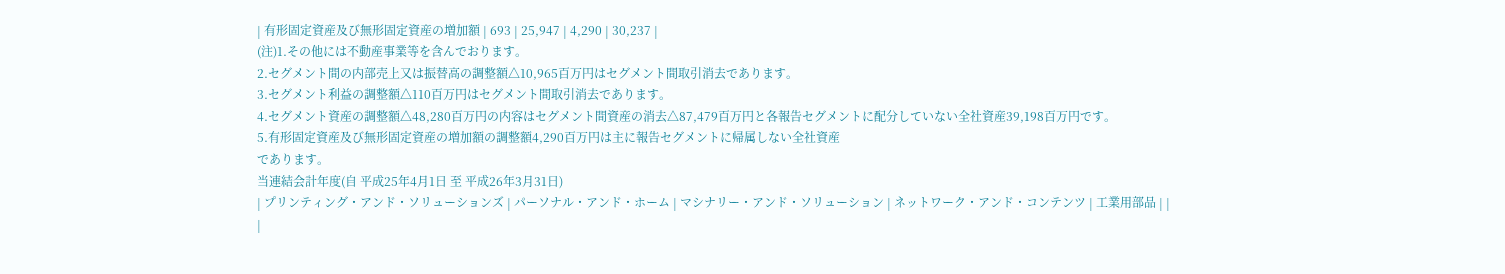| 有形固定資産及び無形固定資産の増加額 | 693 | 25,947 | 4,290 | 30,237 |
(注)1.その他には不動産事業等を含んでおります。
2.セグメント間の内部売上又は振替高の調整額△10,965百万円はセグメント間取引消去であります。
3.セグメント利益の調整額△110百万円はセグメント間取引消去であります。
4.セグメント資産の調整額△48,280百万円の内容はセグメント間資産の消去△87,479百万円と各報告セグメントに配分していない全社資産39,198百万円です。
5.有形固定資産及び無形固定資産の増加額の調整額4,290百万円は主に報告セグメントに帰属しない全社資産
であります。
当連結会計年度(自 平成25年4月1日 至 平成26年3月31日)
| プリンティング・アンド・ソリューションズ | パーソナル・アンド・ホーム | マシナリー・アンド・ソリューション | ネットワーク・アンド・コンテンツ | 工業用部品 | |
|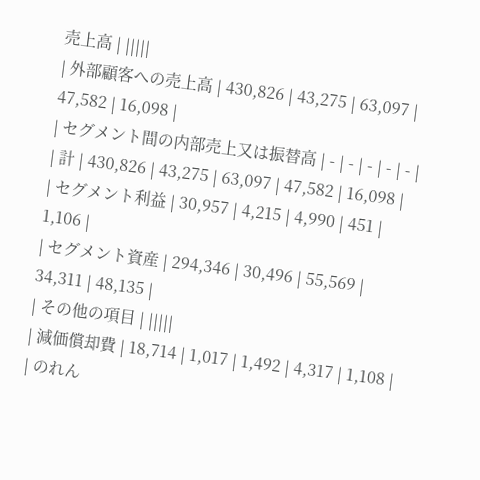売上高 | |||||
| 外部顧客への売上高 | 430,826 | 43,275 | 63,097 | 47,582 | 16,098 |
| セグメント間の内部売上又は振替高 | - | - | - | - | - |
| 計 | 430,826 | 43,275 | 63,097 | 47,582 | 16,098 |
| セグメント利益 | 30,957 | 4,215 | 4,990 | 451 | 1,106 |
| セグメント資産 | 294,346 | 30,496 | 55,569 | 34,311 | 48,135 |
| その他の項目 | |||||
| 減価償却費 | 18,714 | 1,017 | 1,492 | 4,317 | 1,108 |
| のれん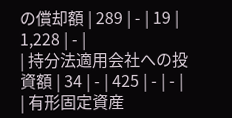の償却額 | 289 | - | 19 | 1,228 | - |
| 持分法適用会社への投資額 | 34 | - | 425 | - | - |
| 有形固定資産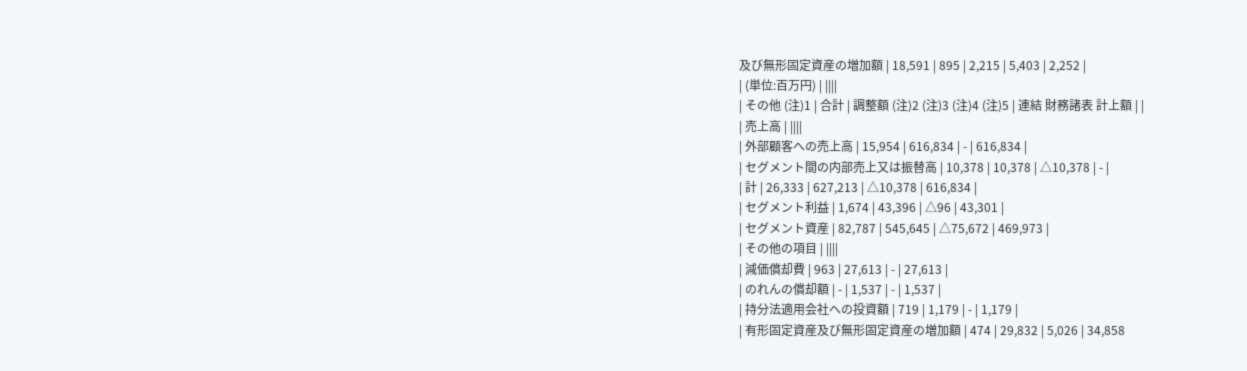及び無形固定資産の増加額 | 18,591 | 895 | 2,215 | 5,403 | 2,252 |
| (単位:百万円) | ||||
| その他 (注)1 | 合計 | 調整額 (注)2 (注)3 (注)4 (注)5 | 連結 財務諸表 計上額 | |
| 売上高 | ||||
| 外部顧客への売上高 | 15,954 | 616,834 | - | 616,834 |
| セグメント間の内部売上又は振替高 | 10,378 | 10,378 | △10,378 | - |
| 計 | 26,333 | 627,213 | △10,378 | 616,834 |
| セグメント利益 | 1,674 | 43,396 | △96 | 43,301 |
| セグメント資産 | 82,787 | 545,645 | △75,672 | 469,973 |
| その他の項目 | ||||
| 減価償却費 | 963 | 27,613 | - | 27,613 |
| のれんの償却額 | - | 1,537 | - | 1,537 |
| 持分法適用会社への投資額 | 719 | 1,179 | - | 1,179 |
| 有形固定資産及び無形固定資産の増加額 | 474 | 29,832 | 5,026 | 34,858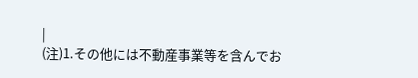|
(注)1.その他には不動産事業等を含んでお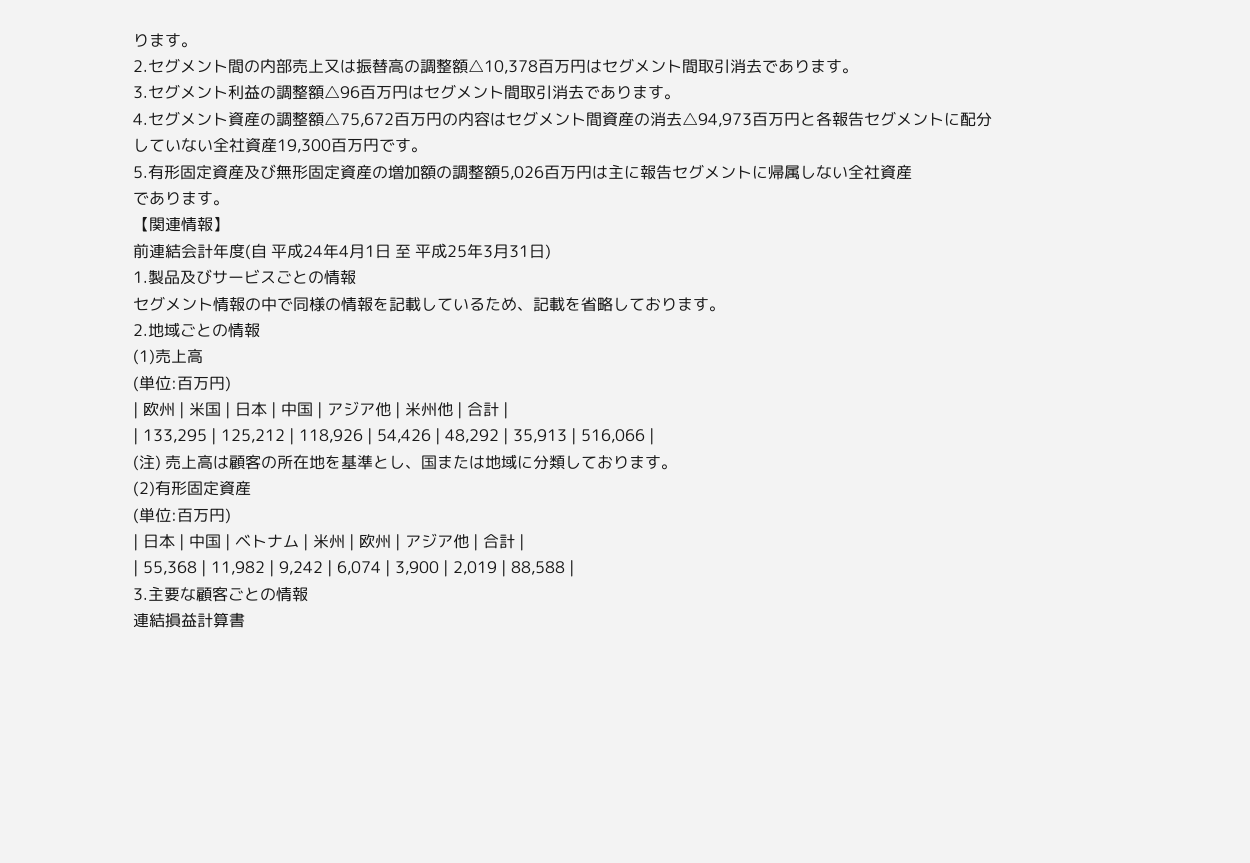ります。
2.セグメント間の内部売上又は振替高の調整額△10,378百万円はセグメント間取引消去であります。
3.セグメント利益の調整額△96百万円はセグメント間取引消去であります。
4.セグメント資産の調整額△75,672百万円の内容はセグメント間資産の消去△94,973百万円と各報告セグメントに配分していない全社資産19,300百万円です。
5.有形固定資産及び無形固定資産の増加額の調整額5,026百万円は主に報告セグメントに帰属しない全社資産
であります。
【関連情報】
前連結会計年度(自 平成24年4月1日 至 平成25年3月31日)
1.製品及びサービスごとの情報
セグメント情報の中で同様の情報を記載しているため、記載を省略しております。
2.地域ごとの情報
(1)売上高
(単位:百万円)
| 欧州 | 米国 | 日本 | 中国 | アジア他 | 米州他 | 合計 |
| 133,295 | 125,212 | 118,926 | 54,426 | 48,292 | 35,913 | 516,066 |
(注) 売上高は顧客の所在地を基準とし、国または地域に分類しております。
(2)有形固定資産
(単位:百万円)
| 日本 | 中国 | ベトナム | 米州 | 欧州 | アジア他 | 合計 |
| 55,368 | 11,982 | 9,242 | 6,074 | 3,900 | 2,019 | 88,588 |
3.主要な顧客ごとの情報
連結損益計算書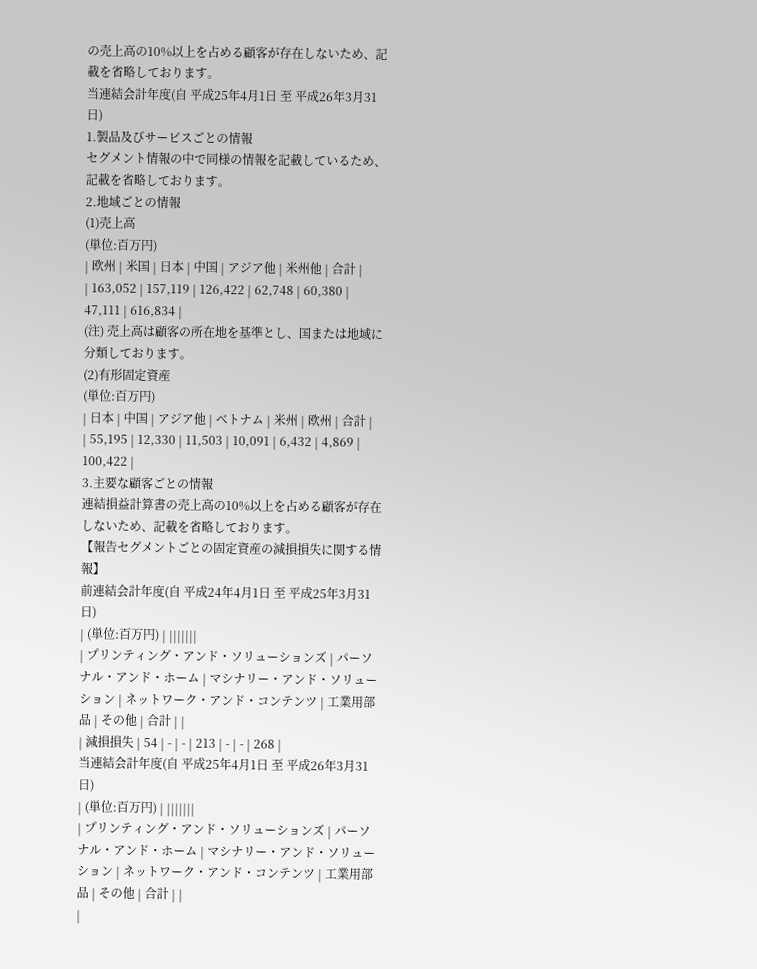の売上高の10%以上を占める顧客が存在しないため、記載を省略しております。
当連結会計年度(自 平成25年4月1日 至 平成26年3月31日)
1.製品及びサービスごとの情報
セグメント情報の中で同様の情報を記載しているため、記載を省略しております。
2.地域ごとの情報
(1)売上高
(単位:百万円)
| 欧州 | 米国 | 日本 | 中国 | アジア他 | 米州他 | 合計 |
| 163,052 | 157,119 | 126,422 | 62,748 | 60,380 | 47,111 | 616,834 |
(注) 売上高は顧客の所在地を基準とし、国または地域に分類しております。
(2)有形固定資産
(単位:百万円)
| 日本 | 中国 | アジア他 | ベトナム | 米州 | 欧州 | 合計 |
| 55,195 | 12,330 | 11,503 | 10,091 | 6,432 | 4,869 | 100,422 |
3.主要な顧客ごとの情報
連結損益計算書の売上高の10%以上を占める顧客が存在しないため、記載を省略しております。
【報告セグメントごとの固定資産の減損損失に関する情報】
前連結会計年度(自 平成24年4月1日 至 平成25年3月31日)
| (単位:百万円) | |||||||
| プリンティング・アンド・ソリューションズ | パーソナル・アンド・ホーム | マシナリー・アンド・ソリューション | ネットワーク・アンド・コンテンツ | 工業用部品 | その他 | 合計 | |
| 減損損失 | 54 | - | - | 213 | - | - | 268 |
当連結会計年度(自 平成25年4月1日 至 平成26年3月31日)
| (単位:百万円) | |||||||
| プリンティング・アンド・ソリューションズ | パーソナル・アンド・ホーム | マシナリー・アンド・ソリューション | ネットワーク・アンド・コンテンツ | 工業用部品 | その他 | 合計 | |
|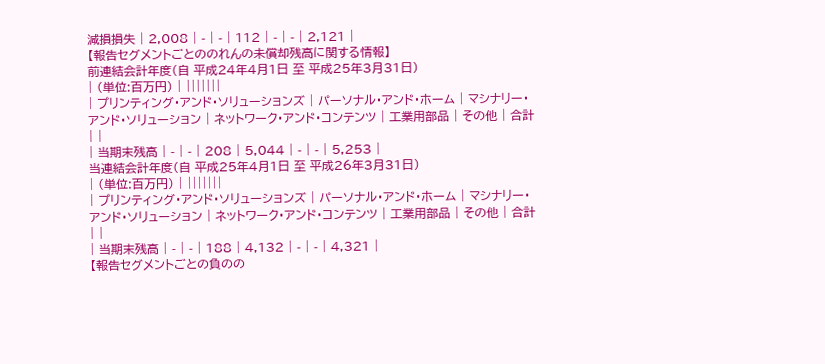減損損失 | 2,008 | - | - | 112 | - | - | 2,121 |
【報告セグメントごとののれんの未償却残高に関する情報】
前連結会計年度(自 平成24年4月1日 至 平成25年3月31日)
| (単位:百万円) | |||||||
| プリンティング・アンド・ソリューションズ | パーソナル・アンド・ホーム | マシナリー・アンド・ソリューション | ネットワーク・アンド・コンテンツ | 工業用部品 | その他 | 合計 | |
| 当期末残高 | - | - | 208 | 5,044 | - | - | 5,253 |
当連結会計年度(自 平成25年4月1日 至 平成26年3月31日)
| (単位:百万円) | |||||||
| プリンティング・アンド・ソリューションズ | パーソナル・アンド・ホーム | マシナリー・アンド・ソリューション | ネットワーク・アンド・コンテンツ | 工業用部品 | その他 | 合計 | |
| 当期末残高 | - | - | 188 | 4,132 | - | - | 4,321 |
【報告セグメントごとの負のの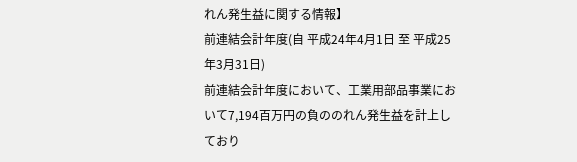れん発生益に関する情報】
前連結会計年度(自 平成24年4月1日 至 平成25年3月31日)
前連結会計年度において、工業用部品事業において7,194百万円の負ののれん発生益を計上しており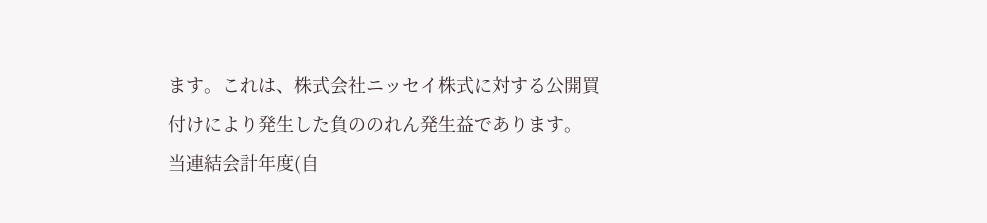ます。これは、株式会社ニッセイ株式に対する公開買付けにより発生した負ののれん発生益であります。
当連結会計年度(自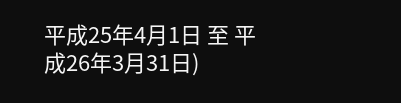平成25年4月1日 至 平成26年3月31日)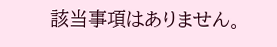該当事項はありません。